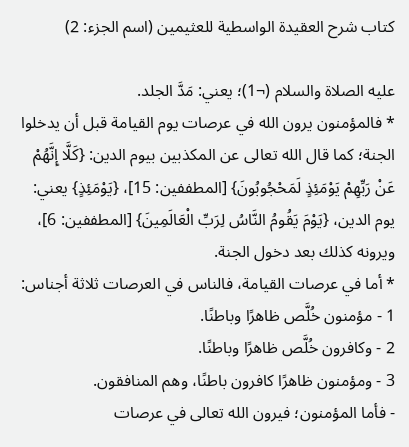كتاب شرح العقيدة الواسطية للعثيمين (اسم الجزء: 2)

عليه الصلاة والسلام (¬1)؛ يعني: مَدَّ الجلد.
* فالمؤمنون يرون الله في عرصات يوم القيامة قبل أن يدخلوا الجنة؛ كما قال الله تعالى عن المكذبين بيوم الدين: {كَلَّا إِنَّهُمْ عَنْ رَبِّهِمْ يَوْمَئِذٍ لَمَحْجُوبُونَ} [المطففين: 15]، {يَوْمَئِذٍ} يعني: يوم الدين، {يَوْمَ يَقُومُ النَّاسُ لِرَبِّ الْعَالَمِينَ} [المطففين: 6]، ويرونه كذلك بعد دخول الجنة.
* أما في عرصات القيامة، فالناس في العرصات ثلاثة أجناس:
1 - مؤمنون خُلَّص ظاهرًا وباطنًا.
2 - وكافرون خُلَّص ظاهرًا وباطنًا.
3 - ومؤمنون ظاهرًا كافرون باطنًا، وهم المنافقون.
- فأما المؤمنون؛ فيرون الله تعالى في عرصات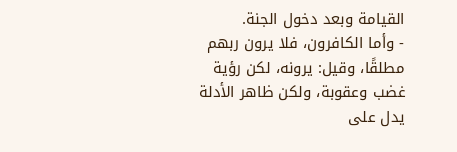القيامة وبعد دخول الجنة.
- وأما الكافرون، فلا يرون ربهم مطلقًا، وقيل: يرونه، لكن رؤية غضب وعقوبة، ولكن ظاهر الأدلة يدل على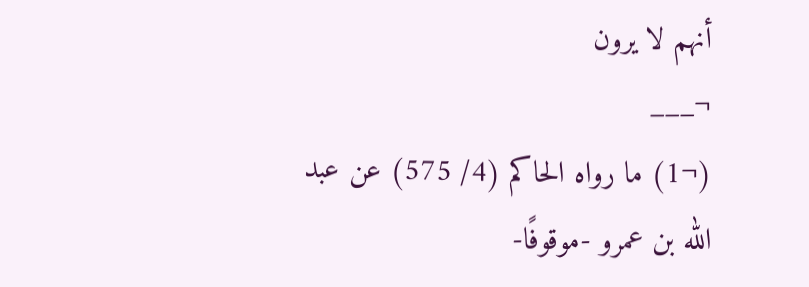أنهم لا يرون
¬___
(¬1) ما رواه الحاكم (4/ 575) عن عبد الله بن عمرو -موقوفًا-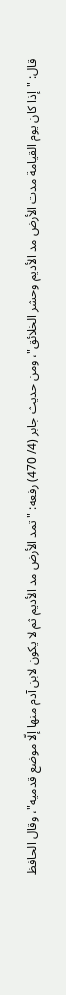قال: "إذا كان يوم القيامة مدت الأرض مد الأديم وحشر الخلائق"، ومن حديث جابر (4/ 470) رفعه: "تمد الأرض مد الأديم ثم لا يكون لابن آدم منها إلّا موضع قدميه"، وقال الحافظ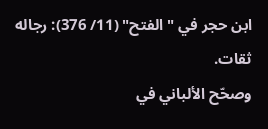ابن حجر في "الفتح" (11/ 376): رجاله ثقات.
وصحّح الألباني في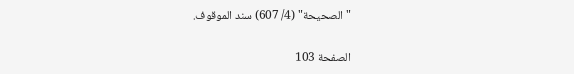"الصحيحة" (4/ 607) سند الموقوف.

الصفحة 103